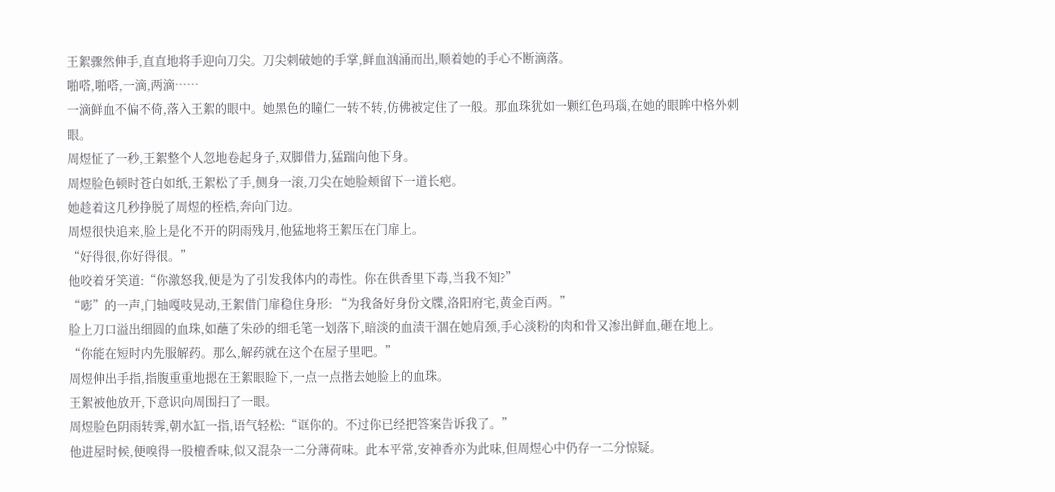王絮骤然伸手,直直地将手迎向刀尖。刀尖刺破她的手掌,鲜血汹涌而出,顺着她的手心不断滴落。
啪嗒,啪嗒,一滴,两滴……
一滴鲜血不偏不倚,落入王絮的眼中。她黑色的瞳仁一转不转,仿佛被定住了一般。那血珠犹如一颗红色玛瑙,在她的眼眸中格外刺眼。
周煜怔了一秒,王絮整个人忽地卷起身子,双脚借力,猛踹向他下身。
周煜脸色顿时苍白如纸,王絮松了手,侧身一滚,刀尖在她脸颊留下一道长疤。
她趁着这几秒挣脱了周煜的桎梏,奔向门边。
周煜很快追来,脸上是化不开的阴雨残月,他猛地将王絮压在门扉上。
“好得很,你好得很。”
他咬着牙笑道:“你激怒我,便是为了引发我体内的毒性。你在供香里下毒,当我不知?”
“嘭”的一声,门轴嘎吱晃动,王絮借门扉稳住身形: “为我备好身份文牒,洛阳府宅,黄金百两。”
脸上刀口溢出细圆的血珠,如蘸了朱砂的细毛笔一划落下,暗淡的血渍干涸在她肩颈,手心淡粉的肉和骨又渗出鲜血,砸在地上。
“你能在短时内先服解药。那么,解药就在这个在屋子里吧。”
周煜伸出手指,指腹重重地摁在王絮眼睑下,一点一点揩去她脸上的血珠。
王絮被他放开,下意识向周围扫了一眼。
周煜脸色阴雨转霁,朝水缸一指,语气轻松:“诓你的。不过你已经把答案告诉我了。”
他进屋时候,便嗅得一股檀香味,似又混杂一二分薄荷味。此本平常,安神香亦为此味,但周煜心中仍存一二分惊疑。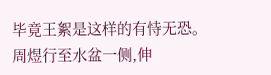毕竟王絮是这样的有恃无恐。
周煜行至水盆一侧,伸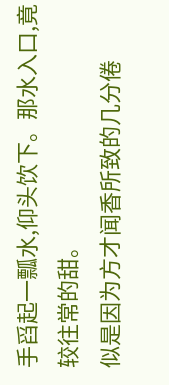手舀起一瓢水,仰头饮下。那水入口,竟较往常的甜。
似是因为方才闻香所致的几分倦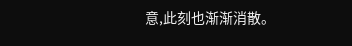意,此刻也渐渐消散。